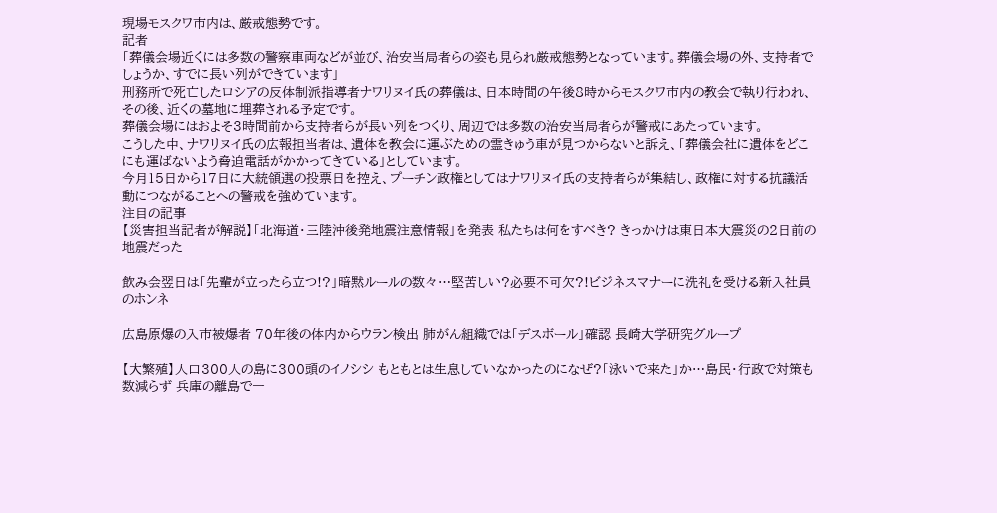現場モスクワ市内は、厳戒態勢です。
記者
「葬儀会場近くには多数の警察車両などが並び、治安当局者らの姿も見られ厳戒態勢となっています。葬儀会場の外、支持者でしょうか、すでに長い列ができています」
刑務所で死亡したロシアの反体制派指導者ナワリヌイ氏の葬儀は、日本時間の午後8時からモスクワ市内の教会で執り行われ、その後、近くの墓地に埋葬される予定です。
葬儀会場にはおよそ3時間前から支持者らが長い列をつくり、周辺では多数の治安当局者らが警戒にあたっています。
こうした中、ナワリヌイ氏の広報担当者は、遺体を教会に運ぶための霊きゅう車が見つからないと訴え、「葬儀会社に遺体をどこにも運ばないよう脅迫電話がかかってきている」としています。
今月15日から17日に大統領選の投票日を控え、プーチン政権としてはナワリヌイ氏の支持者らが集結し、政権に対する抗議活動につながることへの警戒を強めています。
注目の記事
【災害担当記者が解説】「北海道・三陸沖後発地震注意情報」を発表 私たちは何をすべき? きっかけは東日本大震災の2日前の地震だった

飲み会翌日は「先輩が立ったら立つ!?」暗黙ルールの数々…堅苦しい?必要不可欠?!ビジネスマナーに洗礼を受ける新入社員のホンネ

広島原爆の入市被爆者 70年後の体内からウラン検出 肺がん組織では「デスボール」確認 長崎大学研究グループ

【大繁殖】人口300人の島に300頭のイノシシ もともとは生息していなかったのになぜ?「泳いで来た」か…島民・行政で対策も数減らず 兵庫の離島で一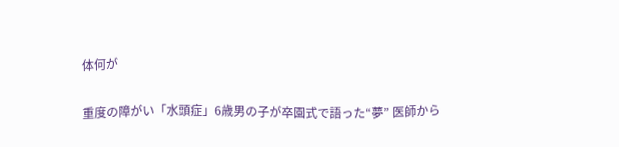体何が

重度の障がい「水頭症」6歳男の子が卒園式で語った“夢” 医師から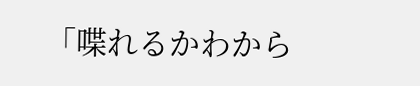「喋れるかわから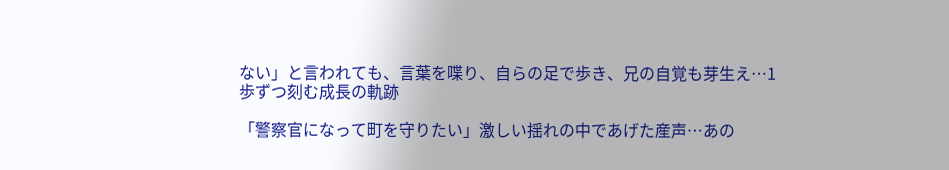ない」と言われても、言葉を喋り、自らの足で歩き、兄の自覚も芽生え…1歩ずつ刻む成長の軌跡

「警察官になって町を守りたい」激しい揺れの中であげた産声…あの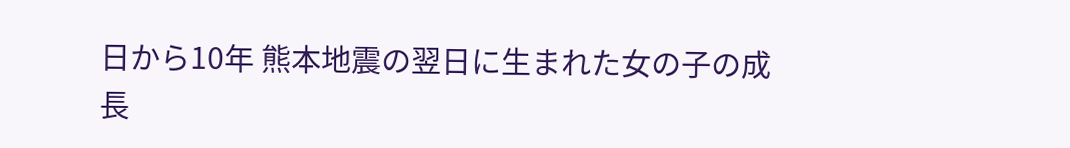日から10年 熊本地震の翌日に生まれた女の子の成長